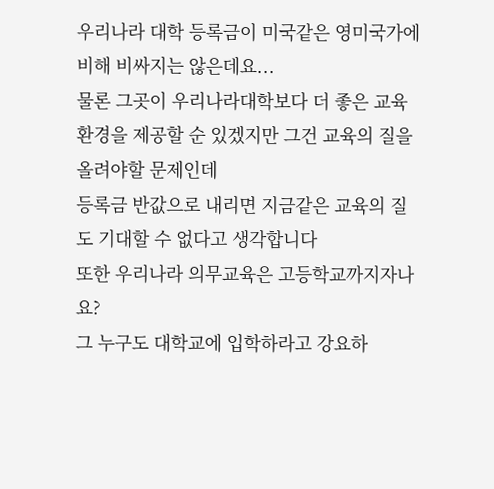우리나라 대학 등록금이 미국같은 영미국가에 비해 비싸지는 않은데요...
물론 그곳이 우리나라대학보다 더 좋은 교육환경을 제공할 순 있겠지만 그건 교육의 질을 올려야할 문제인데
등록금 반값으로 내리면 지금같은 교육의 질도 기대할 수 없다고 생각합니다
또한 우리나라 의무교육은 고등학교까지자나요?
그 누구도 대학교에 입학하라고 강요하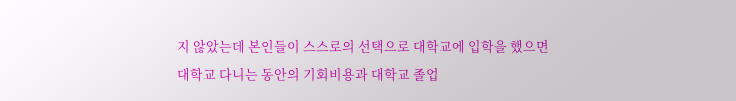지 않았는데 본인들이 스스로의 선택으로 대학교에 입학을 했으면
대학교 다니는 동안의 기회비용과 대학교 졸업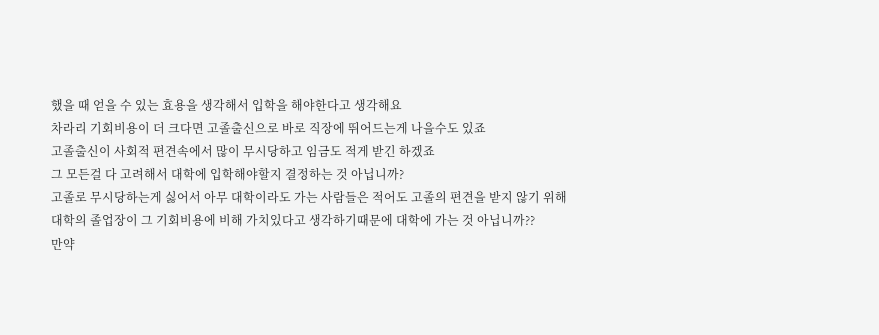했을 때 얻을 수 있는 효용을 생각해서 입학을 해야한다고 생각해요
차라리 기회비용이 더 크다면 고졸출신으로 바로 직장에 뛰어드는게 나을수도 있죠
고졸출신이 사회적 편견속에서 많이 무시당하고 임금도 적게 받긴 하겠죠
그 모든걸 다 고려해서 대학에 입학해야할지 결정하는 것 아닙니까?
고졸로 무시당하는게 싫어서 아무 대학이라도 가는 사람들은 적어도 고졸의 편견을 받지 않기 위해
대학의 졸업장이 그 기회비용에 비해 가치있다고 생각하기때문에 대학에 가는 것 아닙니까??
만약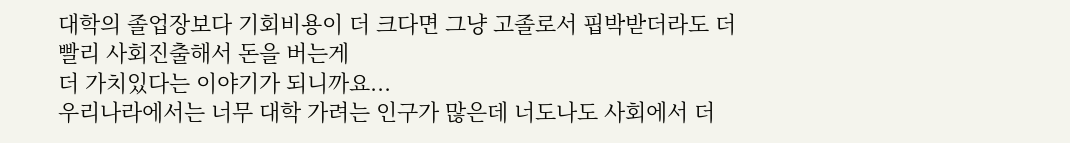대학의 졸업장보다 기회비용이 더 크다면 그냥 고졸로서 핍박받더라도 더 빨리 사회진출해서 돈을 버는게
더 가치있다는 이야기가 되니까요...
우리나라에서는 너무 대학 가려는 인구가 많은데 너도나도 사회에서 더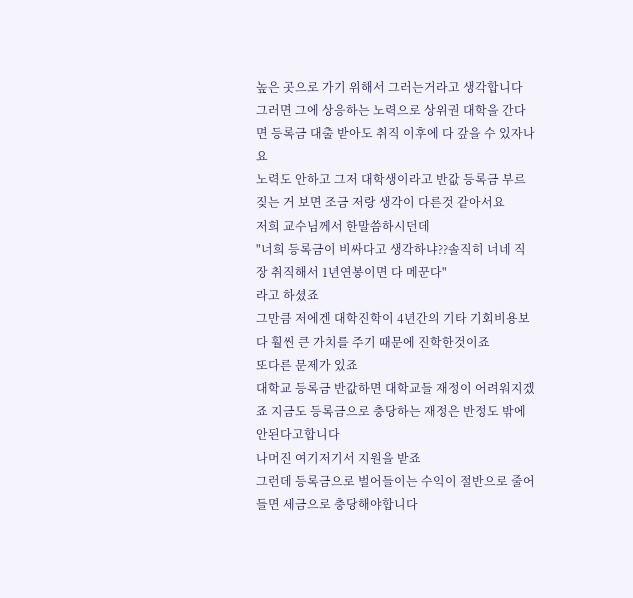높은 곳으로 가기 위해서 그러는거라고 생각합니다
그러면 그에 상응하는 노력으로 상위권 대학을 간다면 등록금 대출 받아도 취직 이후에 다 갚을 수 있자나요
노력도 안하고 그저 대학생이라고 반값 등록금 부르짖는 거 보면 조금 저랑 생각이 다른것 같아서요
저희 교수님께서 한말씀하시던데
"너희 등록금이 비싸다고 생각하냐??솔직히 너네 직장 취직해서 1년연봉이면 다 메꾼다"
라고 하셨죠
그만큼 저에겐 대학진학이 4년간의 기타 기회비용보다 훨씬 큰 가치를 주기 때문에 진학한것이죠
또다른 문제가 있죠
대학교 등록금 반값하면 대학교들 재정이 어려워지겠죠 지금도 등록금으로 충당하는 재정은 반정도 밖에 안된다고합니다
나머진 여기저기서 지원을 받죠
그런데 등록금으로 벌어들이는 수익이 절반으로 줄어들면 세금으로 충당해야합니다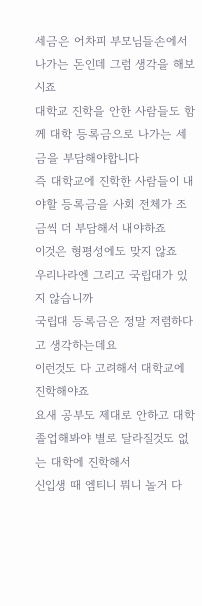세금은 어차피 부모님들손에서 나가는 돈인데 그럼 생각을 해보시죠
대학교 진학을 안한 사람들도 함께 대학 등록금으로 나가는 세금을 부담해야합니다
즉 대학교에 진학한 사람들이 내야할 등록금을 사회 전체가 조금씩 더 부담해서 내야하죠
이것은 형평성에도 맞지 않죠
우리나라엔 그리고 국립대가 있지 않습니까
국립대 등록금은 정말 저렴하다고 생각하는데요
이런것도 다 고려해서 대학교에 진학해야죠
요새 공부도 제대로 안하고 대학 졸업해봐야 별로 달라질것도 없는 대학에 진학해서
신입생 때 엠티니 뭐니 놀거 다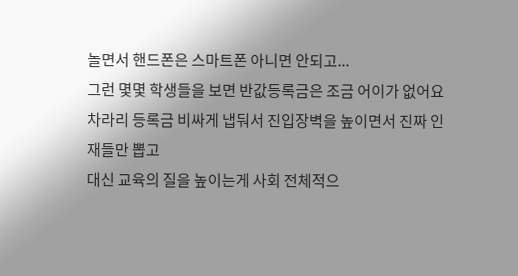놀면서 핸드폰은 스마트폰 아니면 안되고...
그런 몇몇 학생들을 보면 반값등록금은 조금 어이가 없어요
차라리 등록금 비싸게 냅둬서 진입장벽을 높이면서 진짜 인재들만 뽑고
대신 교육의 질을 높이는게 사회 전체적으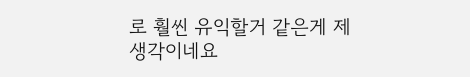로 훨씬 유익할거 같은게 제 생각이네요